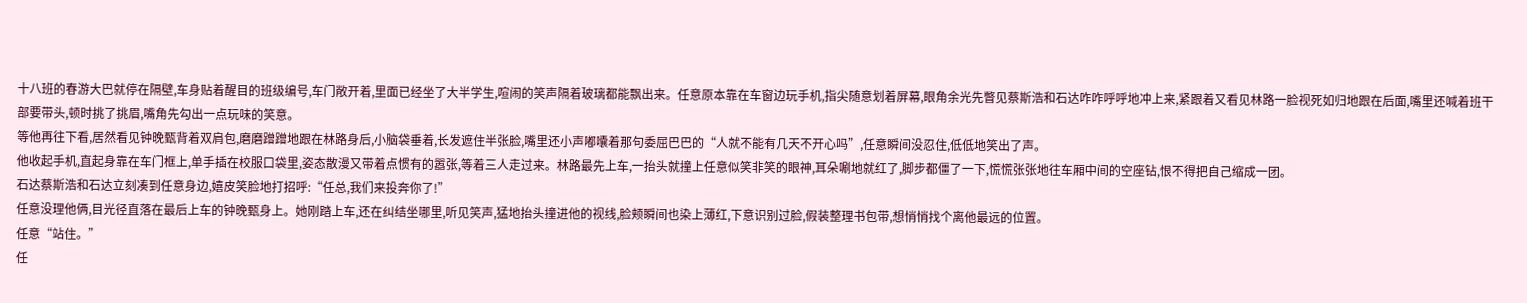十八班的春游大巴就停在隔壁,车身贴着醒目的班级编号,车门敞开着,里面已经坐了大半学生,喧闹的笑声隔着玻璃都能飘出来。任意原本靠在车窗边玩手机,指尖随意划着屏幕,眼角余光先瞥见蔡斯浩和石达咋咋呼呼地冲上来,紧跟着又看见林路一脸视死如归地跟在后面,嘴里还喊着班干部要带头,顿时挑了挑眉,嘴角先勾出一点玩味的笑意。
等他再往下看,居然看见钟晚甄背着双肩包,磨磨蹭蹭地跟在林路身后,小脑袋垂着,长发遮住半张脸,嘴里还小声嘟囔着那句委屈巴巴的“人就不能有几天不开心吗”,任意瞬间没忍住,低低地笑出了声。
他收起手机,直起身靠在车门框上,单手插在校服口袋里,姿态散漫又带着点惯有的嚣张,等着三人走过来。林路最先上车,一抬头就撞上任意似笑非笑的眼神,耳朵唰地就红了,脚步都僵了一下,慌慌张张地往车厢中间的空座钻,恨不得把自己缩成一团。
石达蔡斯浩和石达立刻凑到任意身边,嬉皮笑脸地打招呼:“任总,我们来投奔你了!”
任意没理他俩,目光径直落在最后上车的钟晚甄身上。她刚踏上车,还在纠结坐哪里,听见笑声,猛地抬头撞进他的视线,脸颊瞬间也染上薄红,下意识别过脸,假装整理书包带,想悄悄找个离他最远的位置。
任意“站住。”
任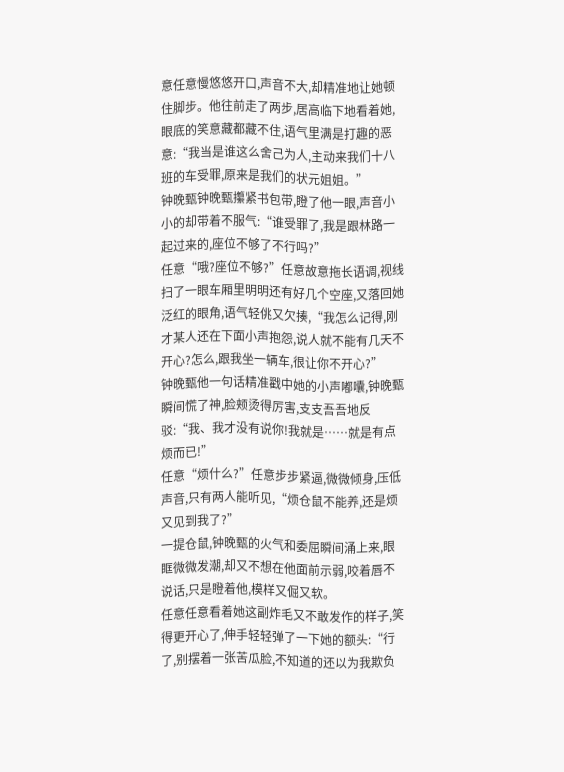意任意慢悠悠开口,声音不大,却精准地让她顿住脚步。他往前走了两步,居高临下地看着她,眼底的笑意藏都藏不住,语气里满是打趣的恶意:“我当是谁这么舍己为人,主动来我们十八班的车受罪,原来是我们的状元姐姐。”
钟晚甄钟晚甄攥紧书包带,瞪了他一眼,声音小小的却带着不服气:“谁受罪了,我是跟林路一起过来的,座位不够了不行吗?”
任意“哦?座位不够?”任意故意拖长语调,视线扫了一眼车厢里明明还有好几个空座,又落回她泛红的眼角,语气轻佻又欠揍,“我怎么记得,刚才某人还在下面小声抱怨,说人就不能有几天不开心?怎么,跟我坐一辆车,很让你不开心?”
钟晚甄他一句话精准戳中她的小声嘟囔,钟晚甄瞬间慌了神,脸颊烫得厉害,支支吾吾地反驳:“我、我才没有说你!我就是……就是有点烦而已!”
任意“烦什么?”任意步步紧逼,微微倾身,压低声音,只有两人能听见,“烦仓鼠不能养,还是烦又见到我了?”
一提仓鼠,钟晚甄的火气和委屈瞬间涌上来,眼眶微微发潮,却又不想在他面前示弱,咬着唇不说话,只是瞪着他,模样又倔又软。
任意任意看着她这副炸毛又不敢发作的样子,笑得更开心了,伸手轻轻弹了一下她的额头:“行了,别摆着一张苦瓜脸,不知道的还以为我欺负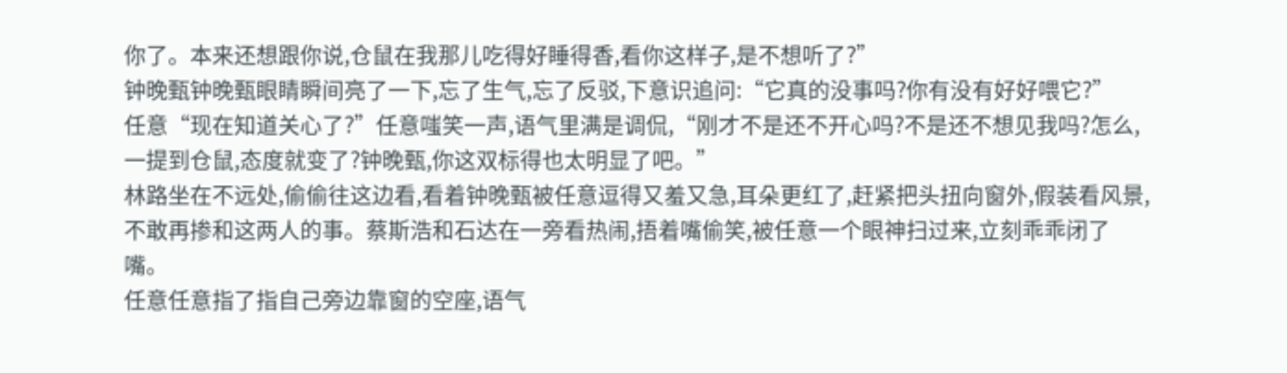你了。本来还想跟你说,仓鼠在我那儿吃得好睡得香,看你这样子,是不想听了?”
钟晚甄钟晚甄眼睛瞬间亮了一下,忘了生气,忘了反驳,下意识追问:“它真的没事吗?你有没有好好喂它?”
任意“现在知道关心了?”任意嗤笑一声,语气里满是调侃,“刚才不是还不开心吗?不是还不想见我吗?怎么,一提到仓鼠,态度就变了?钟晚甄,你这双标得也太明显了吧。”
林路坐在不远处,偷偷往这边看,看着钟晚甄被任意逗得又羞又急,耳朵更红了,赶紧把头扭向窗外,假装看风景,不敢再掺和这两人的事。蔡斯浩和石达在一旁看热闹,捂着嘴偷笑,被任意一个眼神扫过来,立刻乖乖闭了嘴。
任意任意指了指自己旁边靠窗的空座,语气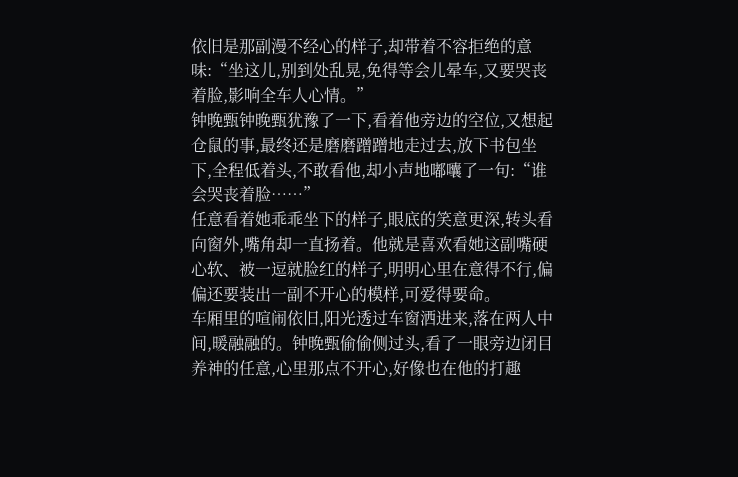依旧是那副漫不经心的样子,却带着不容拒绝的意味:“坐这儿,别到处乱晃,免得等会儿晕车,又要哭丧着脸,影响全车人心情。”
钟晚甄钟晚甄犹豫了一下,看着他旁边的空位,又想起仓鼠的事,最终还是磨磨蹭蹭地走过去,放下书包坐下,全程低着头,不敢看他,却小声地嘟囔了一句:“谁会哭丧着脸……”
任意看着她乖乖坐下的样子,眼底的笑意更深,转头看向窗外,嘴角却一直扬着。他就是喜欢看她这副嘴硬心软、被一逗就脸红的样子,明明心里在意得不行,偏偏还要装出一副不开心的模样,可爱得要命。
车厢里的喧闹依旧,阳光透过车窗洒进来,落在两人中间,暖融融的。钟晚甄偷偷侧过头,看了一眼旁边闭目养神的任意,心里那点不开心,好像也在他的打趣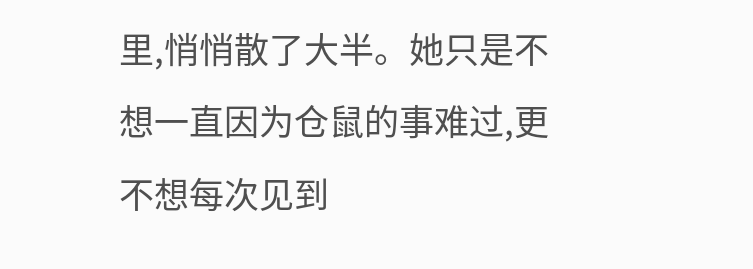里,悄悄散了大半。她只是不想一直因为仓鼠的事难过,更不想每次见到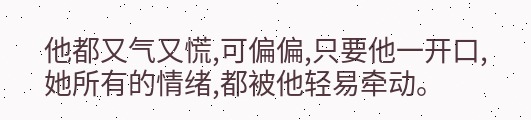他都又气又慌,可偏偏,只要他一开口,她所有的情绪,都被他轻易牵动。